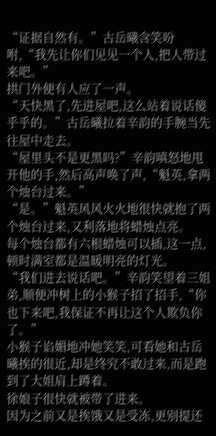“证据自然有。”古岳曦含笑吩咐,“我先让你们见见一个人,把人带过来吧。”
拱门外便有人应了一声。
“天快黑了,先进屋吧,这么站着说话傻乎乎的。”古岳曦拉着辛韵的手腕当先往屋中走去。
“屋里头不是更黑吗?”辛韵嗔怒地甩开他的手,然后高声唤了声,“魁英,拿两个烛台过来。”
“是。”魁英风风火火地很快就抱了两个烛台过来,又利落地将蜡烛点亮。
每个烛台都有六根蜡烛可以插,这一点,顿时满室都是温暖明亮的灯光。
“我们进去说话吧。”辛韵笑望着三姐弟,顺便冲树上的小猴子招了招手,“你也下来吧,我保证不再让这个人欺负你了。”
小猴子谄媚地冲她笑笑,可看她和古岳曦挨的很近,却是终究不敢过来,而是跑到了大姐肩上蹲着。
徐娘子很快就被带了进来。
因为之前又是挨饿又是受冻,更别提还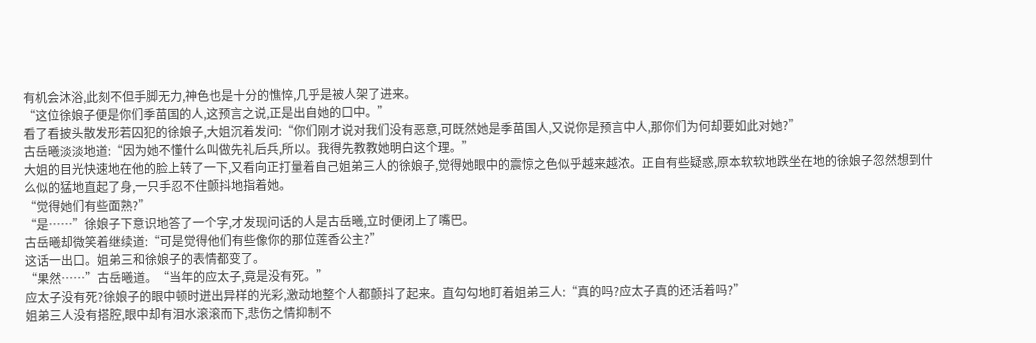有机会沐浴,此刻不但手脚无力,神色也是十分的憔悴,几乎是被人架了进来。
“这位徐娘子便是你们季苗国的人,这预言之说,正是出自她的口中。”
看了看披头散发形若囚犯的徐娘子,大姐沉着发问:“你们刚才说对我们没有恶意,可既然她是季苗国人,又说你是预言中人,那你们为何却要如此对她?”
古岳曦淡淡地道:“因为她不懂什么叫做先礼后兵,所以。我得先教教她明白这个理。”
大姐的目光快速地在他的脸上转了一下,又看向正打量着自己姐弟三人的徐娘子,觉得她眼中的震惊之色似乎越来越浓。正自有些疑惑,原本软软地跌坐在地的徐娘子忽然想到什么似的猛地直起了身,一只手忍不住颤抖地指着她。
“觉得她们有些面熟?”
“是……”徐娘子下意识地答了一个字,才发现问话的人是古岳曦,立时便闭上了嘴巴。
古岳曦却微笑着继续道:“可是觉得他们有些像你的那位莲香公主?”
这话一出口。姐弟三和徐娘子的表情都变了。
“果然……”古岳曦道。“当年的应太子,竟是没有死。”
应太子没有死?徐娘子的眼中顿时迸出异样的光彩,激动地整个人都颤抖了起来。直勾勾地盯着姐弟三人:“真的吗?应太子真的还活着吗?”
姐弟三人没有搭腔,眼中却有泪水滚滚而下,悲伤之情抑制不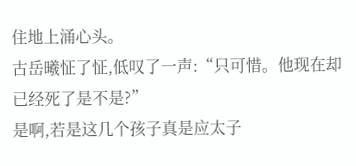住地上涌心头。
古岳曦怔了怔,低叹了一声:“只可惜。他现在却已经死了是不是?”
是啊,若是这几个孩子真是应太子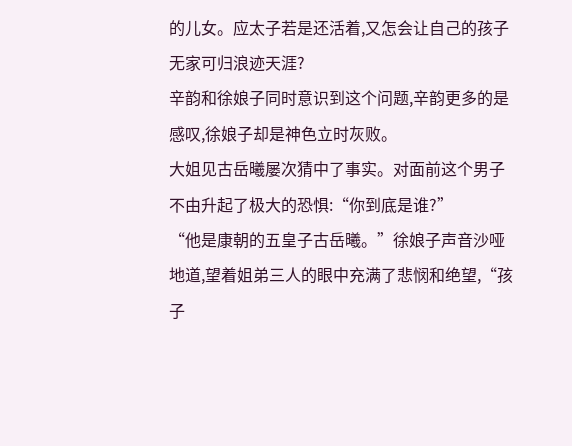的儿女。应太子若是还活着,又怎会让自己的孩子无家可归浪迹天涯?
辛韵和徐娘子同时意识到这个问题,辛韵更多的是感叹,徐娘子却是神色立时灰败。
大姐见古岳曦屡次猜中了事实。对面前这个男子不由升起了极大的恐惧:“你到底是谁?”
“他是康朝的五皇子古岳曦。”徐娘子声音沙哑地道,望着姐弟三人的眼中充满了悲悯和绝望,“孩子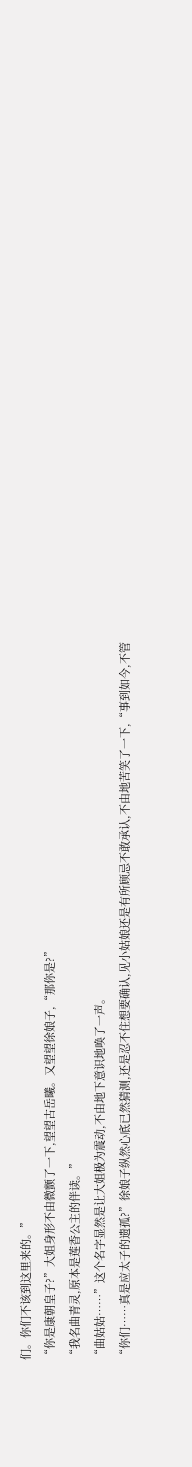们。你们不该到这里来的。”
“你是康朝皇子?”大姐身形不由微颤了一下,望望古岳曦。又望望徐娘子,“那你是?”
“我名曲青灵,原本是莲香公主的伴读。”
“曲姑姑……”这个名字显然是让大姐极为震动,不由地下意识地唤了一声。
“你们……真是应太子的遗孤?”徐娘子纵然心底已然猜测,还是忍不住想要确认,见小姑娘还是有所顾忌不敢承认,不由地苦笑了一下,“事到如今,不管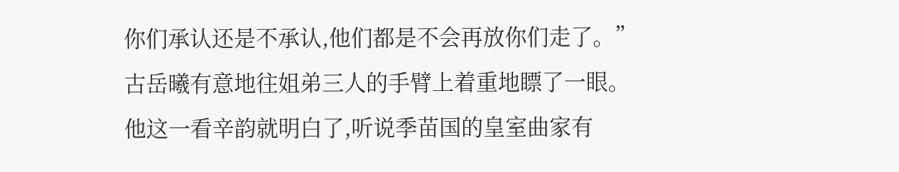你们承认还是不承认,他们都是不会再放你们走了。”
古岳曦有意地往姐弟三人的手臂上着重地瞟了一眼。
他这一看辛韵就明白了,听说季苗国的皇室曲家有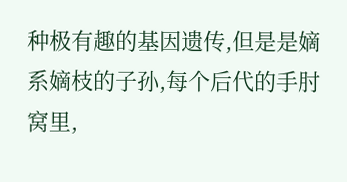种极有趣的基因遗传,但是是嫡系嫡枝的子孙,每个后代的手肘窝里,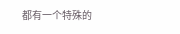都有一个特殊的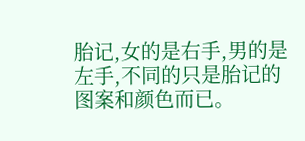胎记,女的是右手,男的是左手,不同的只是胎记的图案和颜色而已。